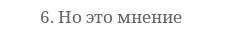6. Но это мнение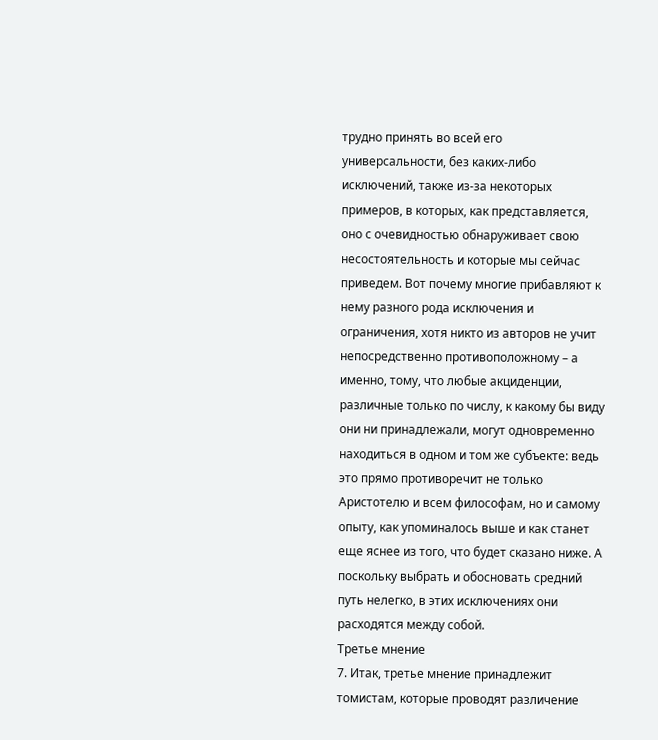трудно принять во всей его универсальности, без каких-либо исключений, также из-за некоторых примеров, в которых, как представляется, оно с очевидностью обнаруживает свою несостоятельность и которые мы сейчас приведем. Вот почему многие прибавляют к нему разного рода исключения и ограничения, хотя никто из авторов не учит непосредственно противоположному – а именно, тому, что любые акциденции, различные только по числу, к какому бы виду они ни принадлежали, могут одновременно находиться в одном и том же субъекте: ведь это прямо противоречит не только Аристотелю и всем философам, но и самому опыту, как упоминалось выше и как станет еще яснее из того, что будет сказано ниже. А поскольку выбрать и обосновать средний путь нелегко, в этих исключениях они расходятся между собой.
Третье мнение
7. Итак, третье мнение принадлежит томистам, которые проводят различение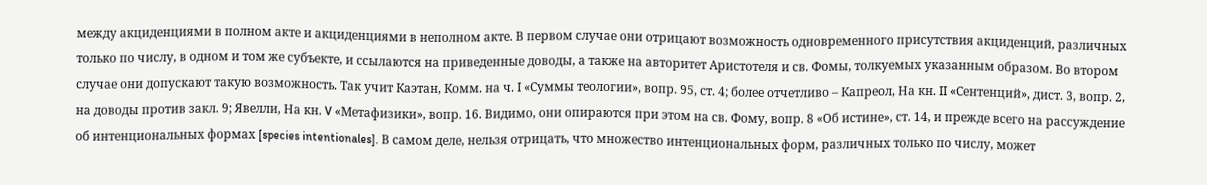между акциденциями в полном акте и акциденциями в неполном акте. В первом случае они отрицают возможность одновременного присутствия акциденций, различных только по числу, в одном и том же субъекте, и ссылаются на приведенные доводы, а также на авторитет Аристотеля и св. Фомы, толкуемых указанным образом. Во втором случае они допускают такую возможность. Так учит Каэтан, Комм. на ч. I «Суммы теологии», вопр. 95, ст. 4; более отчетливо – Капреол, На кн. II «Сентенций», дист. 3, вопр. 2, на доводы против закл. 9; Явелли, На кн. V «Метафизики», вопр. 16. Видимо, они опираются при этом на св. Фому, вопр. 8 «Об истине», ст. 14, и прежде всего на рассуждение об интенциональных формах [species intentionales]. В самом деле, нельзя отрицать, что множество интенциональных форм, различных только по числу, может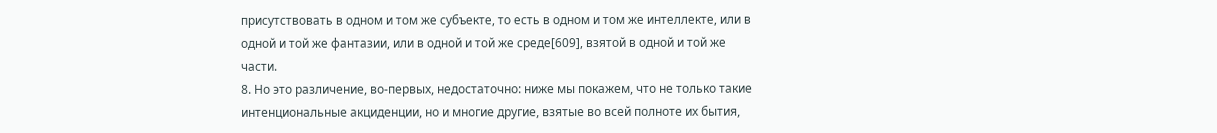присутствовать в одном и том же субъекте, то есть в одном и том же интеллекте, или в одной и той же фантазии, или в одной и той же среде[609], взятой в одной и той же части.
8. Но это различение, во-первых, недостаточно: ниже мы покажем, что не только такие интенциональные акциденции, но и многие другие, взятые во всей полноте их бытия,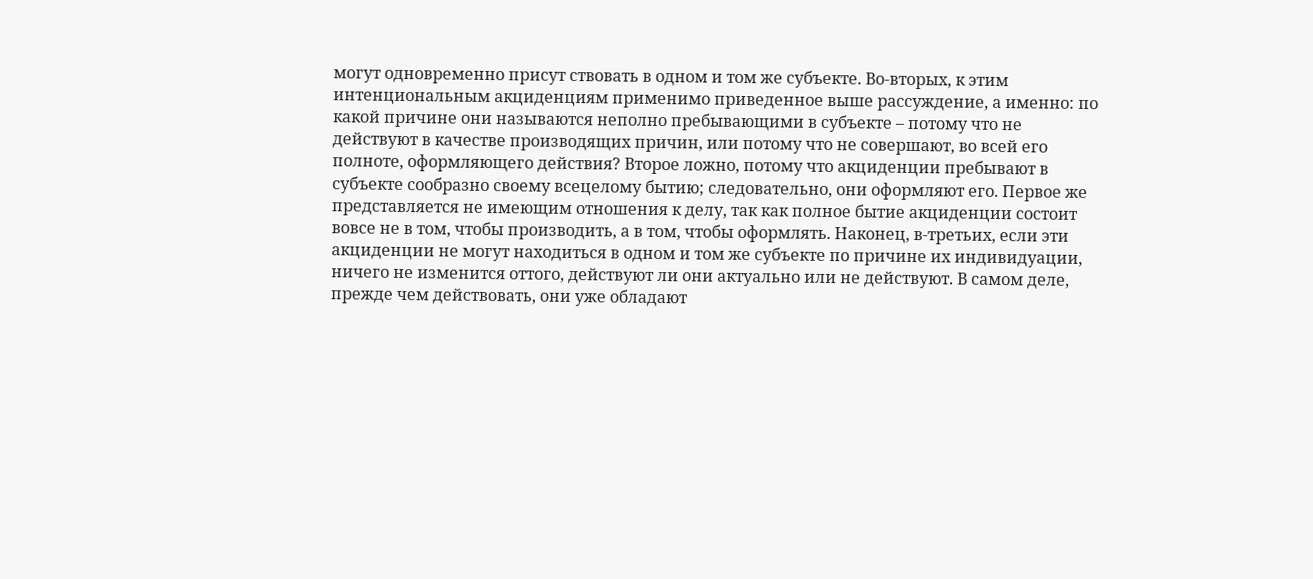могут одновременно присут ствовать в одном и том же субъекте. Во-вторых, к этим интенциональным акциденциям применимо приведенное выше рассуждение, а именно: по какой причине они называются неполно пребывающими в субъекте – потому что не действуют в качестве производящих причин, или потому что не совершают, во всей его полноте, оформляющего действия? Второе ложно, потому что акциденции пребывают в субъекте сообразно своему всецелому бытию; следовательно, они оформляют его. Первое же представляется не имеющим отношения к делу, так как полное бытие акциденции состоит вовсе не в том, чтобы производить, а в том, чтобы оформлять. Наконец, в-третьих, если эти акциденции не могут находиться в одном и том же субъекте по причине их индивидуации, ничего не изменится оттого, действуют ли они актуально или не действуют. В самом деле, прежде чем действовать, они уже обладают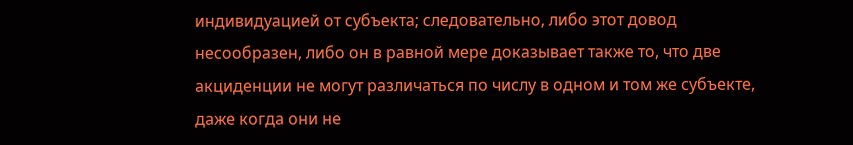индивидуацией от субъекта; следовательно, либо этот довод несообразен, либо он в равной мере доказывает также то, что две акциденции не могут различаться по числу в одном и том же субъекте, даже когда они не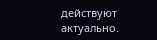действуют актуально.